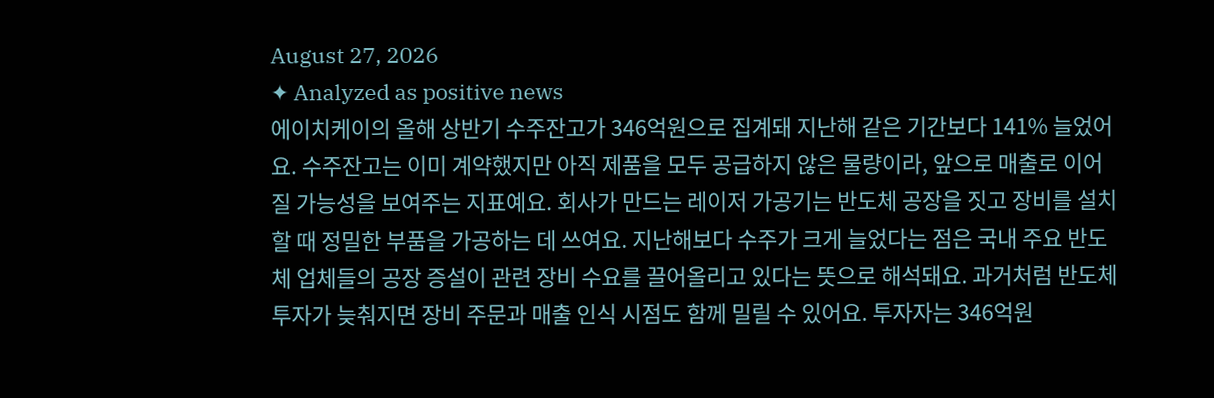August 27, 2026
✦ Analyzed as positive news
에이치케이의 올해 상반기 수주잔고가 346억원으로 집계돼 지난해 같은 기간보다 141% 늘었어요. 수주잔고는 이미 계약했지만 아직 제품을 모두 공급하지 않은 물량이라, 앞으로 매출로 이어질 가능성을 보여주는 지표예요. 회사가 만드는 레이저 가공기는 반도체 공장을 짓고 장비를 설치할 때 정밀한 부품을 가공하는 데 쓰여요. 지난해보다 수주가 크게 늘었다는 점은 국내 주요 반도체 업체들의 공장 증설이 관련 장비 수요를 끌어올리고 있다는 뜻으로 해석돼요. 과거처럼 반도체 투자가 늦춰지면 장비 주문과 매출 인식 시점도 함께 밀릴 수 있어요. 투자자는 346억원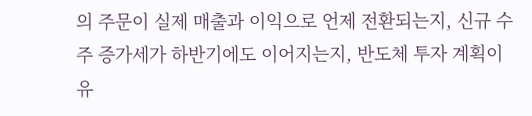의 주문이 실제 매출과 이익으로 언제 전환되는지, 신규 수주 증가세가 하반기에도 이어지는지, 반도체 투자 계획이 유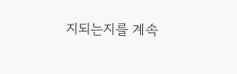지되는지를 계속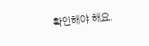확인해야 해요.